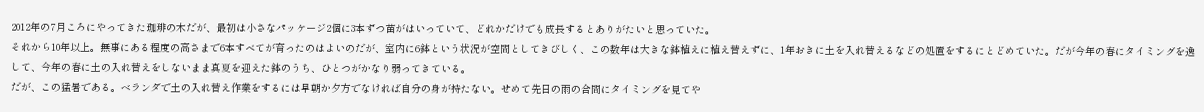2012年の7月ころにやってきた珈琲の木だが、最初は小さなパッケージ2個に3本ずつ苗がはいっていて、どれかだけでも成長するとありがたいと思っていた。
それから10年以上。無事にある程度の高さまで6本すべてが育ったのはよいのだが、室内に6鉢という状況が空間としてきびしく、この数年は大きな鉢植えに植え替えずに、1年おきに土を入れ替えるなどの処置をするにとどめていた。だが今年の春にタイミングを逸して、今年の春に土の入れ替えをしないまま真夏を迎えた鉢のうち、ひとつがかなり弱ってきている。
だが、この猛暑である。ベランダで土の入れ替え作業をするには早朝か夕方でなければ自分の身が持たない。せめて先日の雨の合間にタイミングを見てや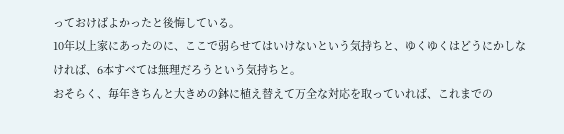っておけばよかったと後悔している。
10年以上家にあったのに、ここで弱らせてはいけないという気持ちと、ゆくゆくはどうにかしなければ、6本すべては無理だろうという気持ちと。
おそらく、毎年きちんと大きめの鉢に植え替えて万全な対応を取っていれば、これまでの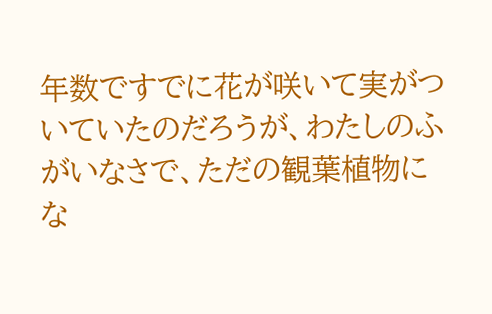年数ですでに花が咲いて実がついていたのだろうが、わたしのふがいなさで、ただの観葉植物にな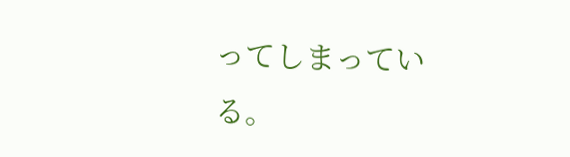ってしまっている。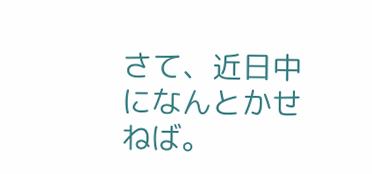さて、近日中になんとかせねば。